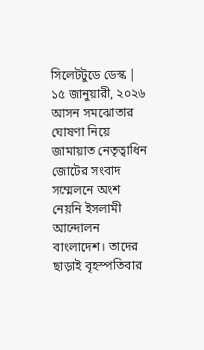সিলেটটুডে ডেস্ক | ১৫ জানুয়ারী, ২০২৬
আসন সমঝোতার ঘোষণা নিয়ে জামায়াত নেতৃত্বাধিন জোটের সংবাদ সম্মেলনে অংশ নেয়নি ইসলামী আন্দোলন বাংলাদেশ। তাদের ছাড়াই বৃহস্পতিবার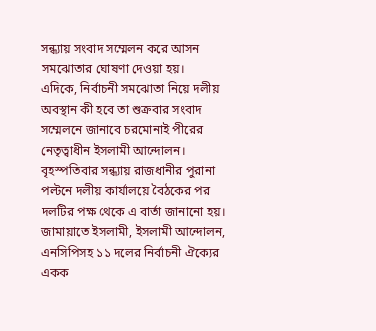সন্ধ্যায় সংবাদ সম্মেলন করে আসন সমঝোতার ঘোষণা দেওয়া হয়।
এদিকে, নির্বাচনী সমঝোতা নিয়ে দলীয় অবস্থান কী হবে তা শুক্রবার সংবাদ সম্মেলনে জানাবে চরমোনাই পীরের নেতৃত্বাধীন ইসলামী আন্দোলন।
বৃহস্পতিবার সন্ধ্যায় রাজধানীর পুরানা পল্টনে দলীয় কার্যালয়ে বৈঠকের পর দলটির পক্ষ থেকে এ বার্তা জানানো হয়।
জামায়াতে ইসলামী, ইসলামী আন্দোলন, এনসিপিসহ ১১ দলের নির্বাচনী ঐক্যের একক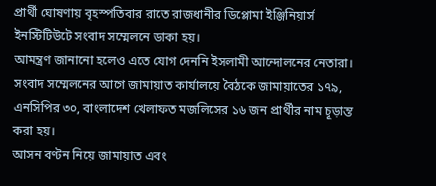প্রার্থী ঘোষণায় বৃহস্পতিবার রাতে রাজধানীর ডিপ্লোমা ইঞ্জিনিয়ার্স ইনস্টিটিউটে সংবাদ সম্মেলনে ডাকা হয়।
আমন্ত্রণ জানানো হলেও এতে যোগ দেননি ইসলামী আন্দোলনের নেতারা। সংবাদ সম্মেলনের আগে জামায়াত কার্যালয়ে বৈঠকে জামায়াতের ১৭৯, এনসিপির ৩০, বাংলাদেশ খেলাফত মজলিসের ১৬ জন প্রার্থীর নাম চূড়ান্ত করা হয়।
আসন বণ্টন নিয়ে জামায়াত এবং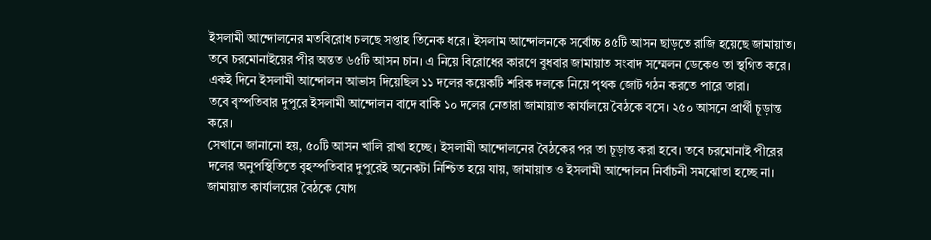ইসলামী আন্দোলনের মতবিরোধ চলছে সপ্তাহ তিনেক ধরে। ইসলাম আন্দোলনকে সর্বোচ্চ ৪৫টি আসন ছাড়তে রাজি হয়েছে জামায়াত। তবে চরমোনাইয়ের পীর অন্তত ৬৫টি আসন চান। এ নিয়ে বিরোধের কারণে বুধবার জামায়াত সংবাদ সম্মেলন ডেকেও তা স্থগিত করে। একই দিনে ইসলামী আন্দোলন আভাস দিয়েছিল ১১ দলের কয়েকটি শরিক দলকে নিয়ে পৃথক জোট গঠন করতে পারে তারা।
তবে বৃস্পতিবার দুপুরে ইসলামী আন্দোলন বাদে বাকি ১০ দলের নেতারা জামায়াত কার্যালয়ে বৈঠকে বসে। ২৫০ আসনে প্রার্থী চূড়ান্ত করে।
সেখানে জানানো হয়, ৫০টি আসন খালি রাখা হচ্ছে। ইসলামী আন্দোলনের বৈঠকের পর তা চূড়ান্ত করা হবে। তবে চরমোনাই পীরের দলের অনুপস্থিতিতে বৃহস্পতিবার দুপুরেই অনেকটা নিশ্চিত হয়ে যায়, জামায়াত ও ইসলামী আন্দোলন নির্বাচনী সমঝোতা হচ্ছে না।
জামায়াত কার্যালয়ের বৈঠকে যোগ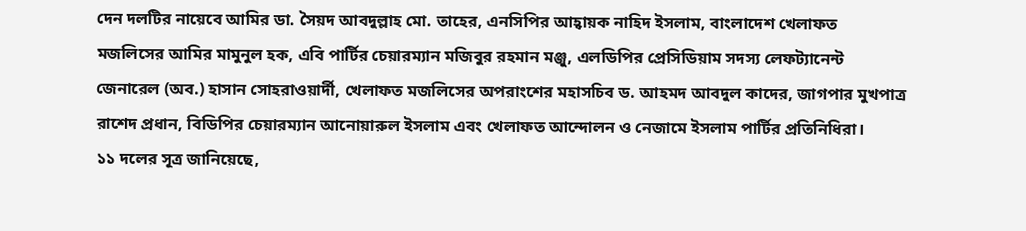দেন দলটির নায়েবে আমির ডা. সৈয়দ আবদুল্লাহ মো. তাহের, এনসিপির আহ্বায়ক নাহিদ ইসলাম, বাংলাদেশ খেলাফত মজলিসের আমির মামুনুল হক, এবি পার্টির চেয়ারম্যান মজিবুর রহমান মঞ্জু, এলডিপির প্রেসিডিয়াম সদস্য লেফট্যানেন্ট জেনারেল (অব.) হাসান সোহরাওয়ার্দী, খেলাফত মজলিসের অপরাংশের মহাসচিব ড. আহমদ আবদুল কাদের, জাগপার মুখপাত্র রাশেদ প্রধান, বিডিপির চেয়ারম্যান আনোয়ারুল ইসলাম এবং খেলাফত আন্দোলন ও নেজামে ইসলাম পার্টির প্রতিনিধিরা।
১১ দলের সূত্র জানিয়েছে,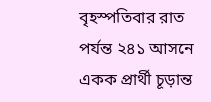বৃহস্পতিবার রাত পর্যন্ত ২৪১ আসনে একক প্রার্থী চূড়ান্ত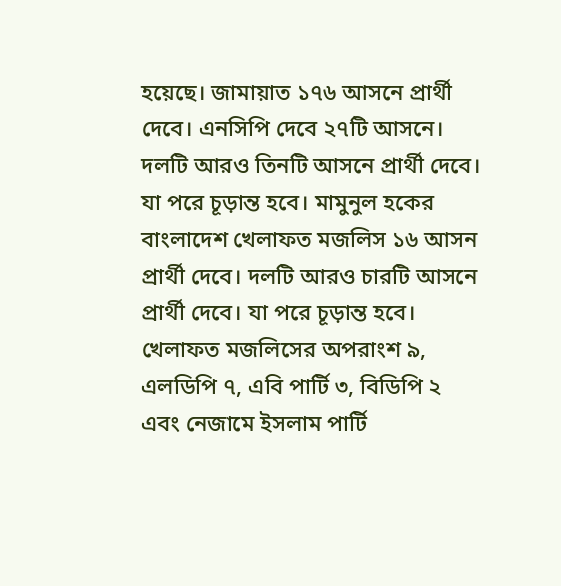হয়েছে। জামায়াত ১৭৬ আসনে প্রার্থী দেবে। এনসিপি দেবে ২৭টি আসনে। দলটি আরও তিনটি আসনে প্রার্থী দেবে। যা পরে চূড়ান্ত হবে। মামুনুল হকের বাংলাদেশ খেলাফত মজলিস ১৬ আসন প্রার্থী দেবে। দলটি আরও চারটি আসনে প্রার্থী দেবে। যা পরে চূড়ান্ত হবে। খেলাফত মজলিসের অপরাংশ ৯, এলডিপি ৭, এবি পার্টি ৩, বিডিপি ২ এবং নেজামে ইসলাম পার্টি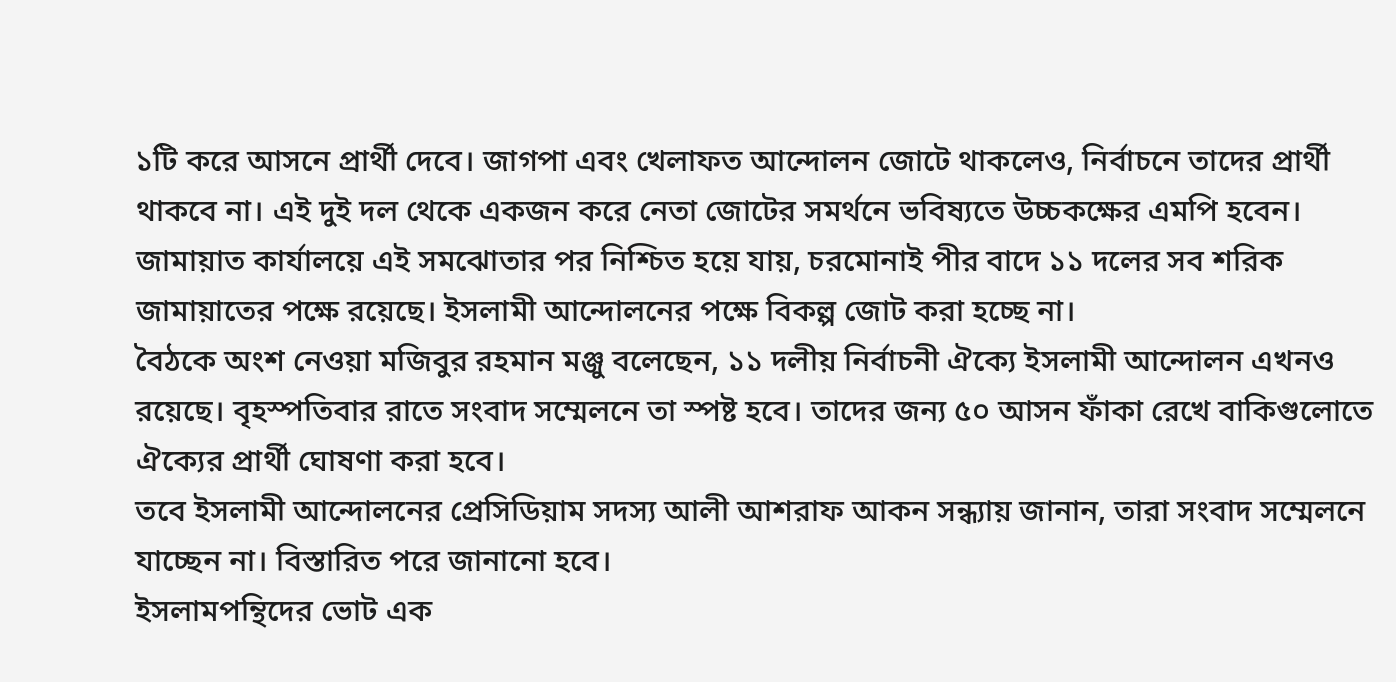১টি করে আসনে প্রার্থী দেবে। জাগপা এবং খেলাফত আন্দোলন জোটে থাকলেও, নির্বাচনে তাদের প্রার্থী থাকবে না। এই দুই দল থেকে একজন করে নেতা জোটের সমর্থনে ভবিষ্যতে উচ্চকক্ষের এমপি হবেন।
জামায়াত কার্যালয়ে এই সমঝোতার পর নিশ্চিত হয়ে যায়, চরমোনাই পীর বাদে ১১ দলের সব শরিক জামায়াতের পক্ষে রয়েছে। ইসলামী আন্দোলনের পক্ষে বিকল্প জোট করা হচ্ছে না।
বৈঠকে অংশ নেওয়া মজিবুর রহমান মঞ্জু বলেছেন, ১১ দলীয় নির্বাচনী ঐক্যে ইসলামী আন্দোলন এখনও রয়েছে। বৃহস্পতিবার রাতে সংবাদ সম্মেলনে তা স্পষ্ট হবে। তাদের জন্য ৫০ আসন ফাঁকা রেখে বাকিগুলোতে ঐক্যের প্রার্থী ঘোষণা করা হবে।
তবে ইসলামী আন্দোলনের প্রেসিডিয়াম সদস্য আলী আশরাফ আকন সন্ধ্যায় জানান, তারা সংবাদ সম্মেলনে যাচ্ছেন না। বিস্তারিত পরে জানানো হবে।
ইসলামপন্থিদের ভোট এক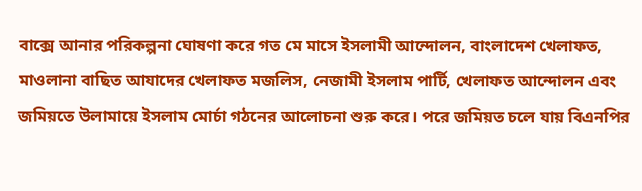বাক্সে আনার পরিকল্পনা ঘোষণা করে গত মে মাসে ইসলামী আন্দোলন, বাংলাদেশ খেলাফত, মাওলানা বাছিত আযাদের খেলাফত মজলিস, নেজামী ইসলাম পার্টি, খেলাফত আন্দোলন এবং জমিয়তে উলামায়ে ইসলাম মোর্চা গঠনের আলোচনা শুরু করে। পরে জমিয়ত চলে যায় বিএনপির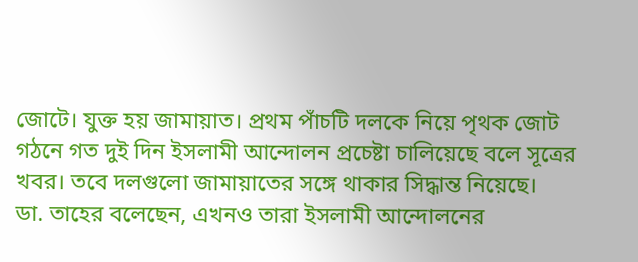জোটে। যুক্ত হয় জামায়াত। প্রথম পাঁচটি দলকে নিয়ে পৃথক জোট গঠনে গত দুই দিন ইসলামী আন্দোলন প্রচেষ্টা চালিয়েছে বলে সূত্রের খবর। তবে দলগুলো জামায়াতের সঙ্গে থাকার সিদ্ধান্ত নিয়েছে।
ডা. তাহের বলেছেন, এখনও তারা ইসলামী আন্দোলনের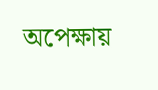অপেক্ষায়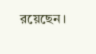রয়েছেন।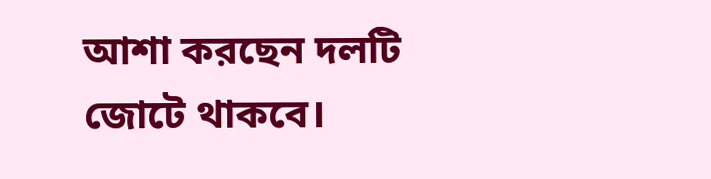আশা করছেন দলটি জোটে থাকবে।